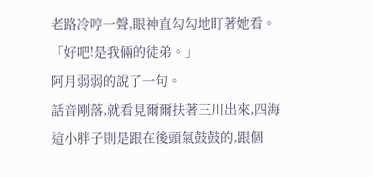老路冷哼一聲,眼神直勾勾地盯著她看。
「好吧!是我倆的徒弟。」
阿月弱弱的說了一句。
話音剛落,就看見爾爾扶著三川出來,四海這小胖子則是跟在後頭氣鼓鼓的,跟個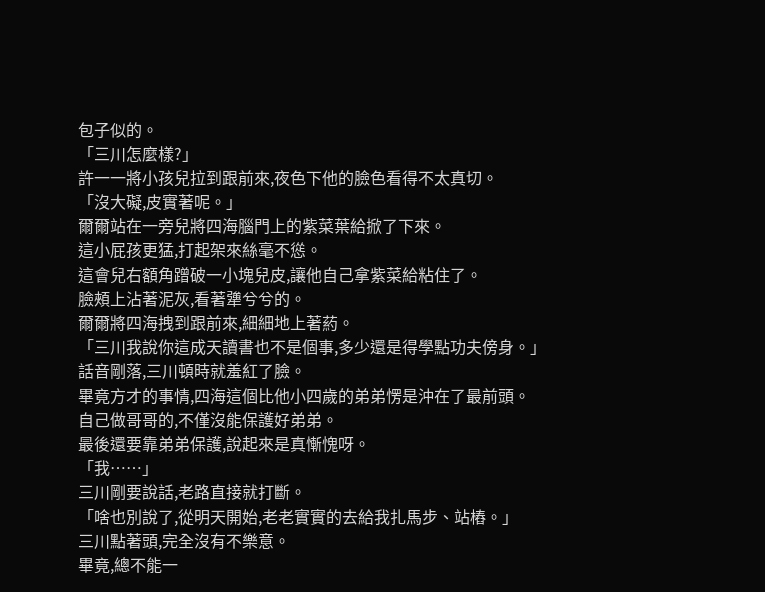包子似的。
「三川怎麼樣?」
許一一將小孩兒拉到跟前來,夜色下他的臉色看得不太真切。
「沒大礙,皮實著呢。」
爾爾站在一旁兒將四海腦門上的紫菜葉給掀了下來。
這小屁孩更猛,打起架來絲毫不慫。
這會兒右額角蹭破一小塊兒皮,讓他自己拿紫菜給粘住了。
臉頰上沾著泥灰,看著犟兮兮的。
爾爾將四海拽到跟前來,細細地上著葯。
「三川我說你這成天讀書也不是個事,多少還是得學點功夫傍身。」
話音剛落,三川頓時就羞紅了臉。
畢竟方才的事情,四海這個比他小四歲的弟弟愣是沖在了最前頭。
自己做哥哥的,不僅沒能保護好弟弟。
最後還要靠弟弟保護,說起來是真慚愧呀。
「我……」
三川剛要說話,老路直接就打斷。
「啥也別說了,從明天開始,老老實實的去給我扎馬步、站樁。」
三川點著頭,完全沒有不樂意。
畢竟,總不能一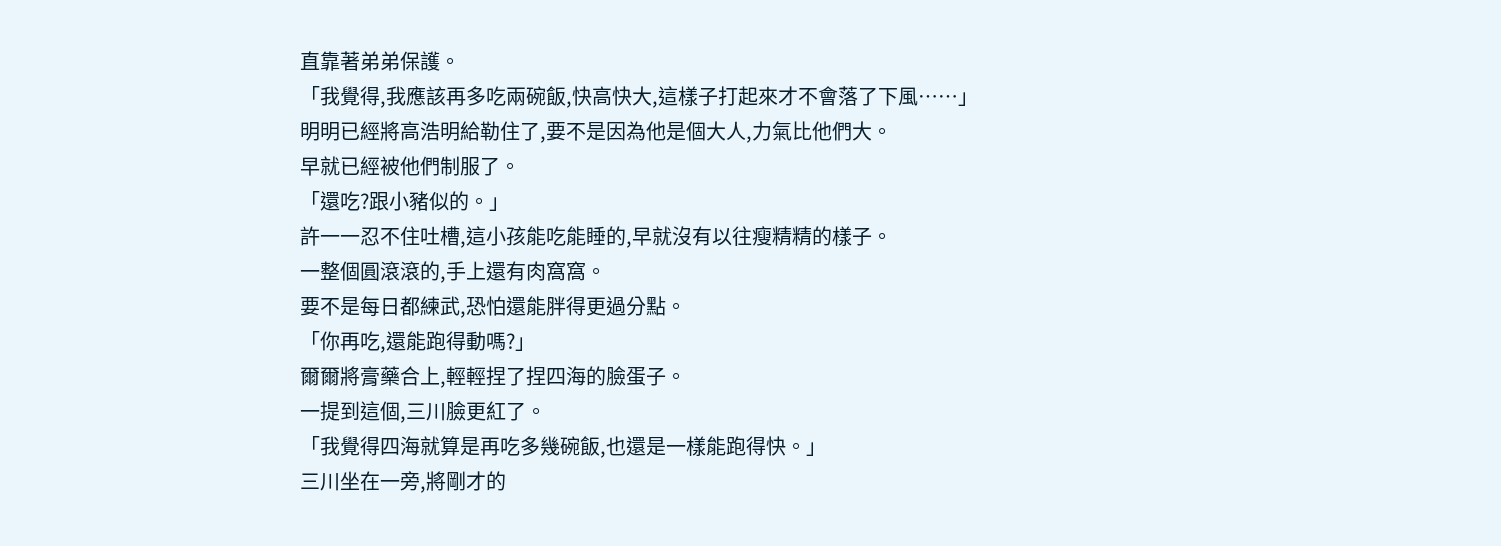直靠著弟弟保護。
「我覺得,我應該再多吃兩碗飯,快高快大,這樣子打起來才不會落了下風……」
明明已經將高浩明給勒住了,要不是因為他是個大人,力氣比他們大。
早就已經被他們制服了。
「還吃?跟小豬似的。」
許一一忍不住吐槽,這小孩能吃能睡的,早就沒有以往瘦精精的樣子。
一整個圓滾滾的,手上還有肉窩窩。
要不是每日都練武,恐怕還能胖得更過分點。
「你再吃,還能跑得動嗎?」
爾爾將膏藥合上,輕輕捏了捏四海的臉蛋子。
一提到這個,三川臉更紅了。
「我覺得四海就算是再吃多幾碗飯,也還是一樣能跑得快。」
三川坐在一旁,將剛才的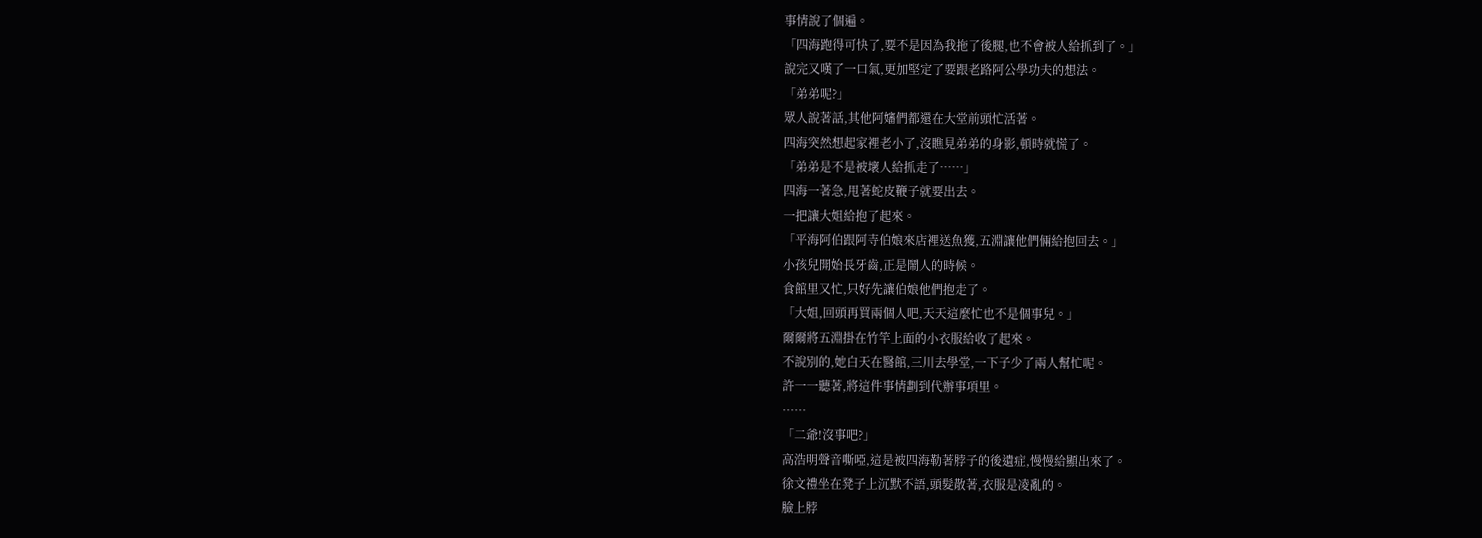事情說了個遍。
「四海跑得可快了,要不是因為我拖了後腿,也不會被人給抓到了。」
說完又嘆了一口氣,更加堅定了要跟老路阿公學功夫的想法。
「弟弟呢?」
眾人說著話,其他阿嬸們都還在大堂前頭忙活著。
四海突然想起家裡老小了,沒瞧見弟弟的身影,頓時就慌了。
「弟弟是不是被壞人給抓走了……」
四海一著急,甩著蛇皮鞭子就要出去。
一把讓大姐給抱了起來。
「平海阿伯跟阿寺伯娘來店裡送魚獲,五淵讓他們倆給抱回去。」
小孩兒開始長牙齒,正是鬧人的時候。
食館里又忙,只好先讓伯娘他們抱走了。
「大姐,回頭再買兩個人吧,天天這麼忙也不是個事兒。」
爾爾將五淵掛在竹竿上面的小衣服給收了起來。
不說別的,她白天在醫館,三川去學堂,一下子少了兩人幫忙呢。
許一一聽著,將這件事情劃到代辦事項里。
……
「二爺!沒事吧?」
高浩明聲音嘶啞,這是被四海勒著脖子的後遺症,慢慢給顯出來了。
徐文禮坐在凳子上沉默不語,頭髮散著,衣服是凌亂的。
臉上脖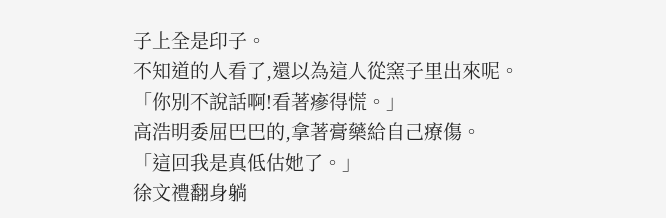子上全是印子。
不知道的人看了,還以為這人從窯子里出來呢。
「你別不說話啊!看著瘮得慌。」
高浩明委屈巴巴的,拿著膏藥給自己療傷。
「這回我是真低估她了。」
徐文禮翻身躺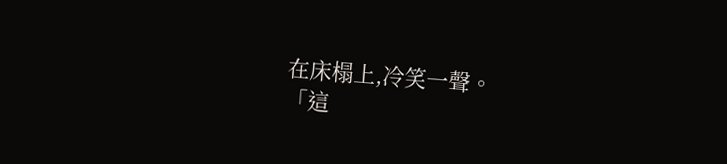在床榻上,冷笑一聲。
「這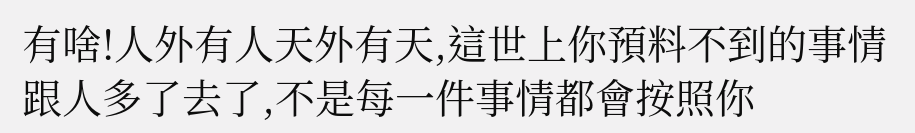有啥!人外有人天外有天,這世上你預料不到的事情跟人多了去了,不是每一件事情都會按照你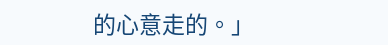的心意走的。」